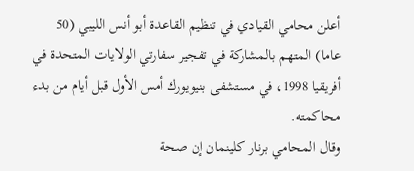أعلن محامي القيادي في تنظيم القاعدة أبو أنس الليبي (50 عاما) المتهم بالمشاركة في تفجير سفارتي الولايات المتحدة في أفريقيا 1998، في مستشفى بنيويورك أمس الأول قبل أيام من بدء محاكمته.
وقال المحامي برنار كلينمان إن صحة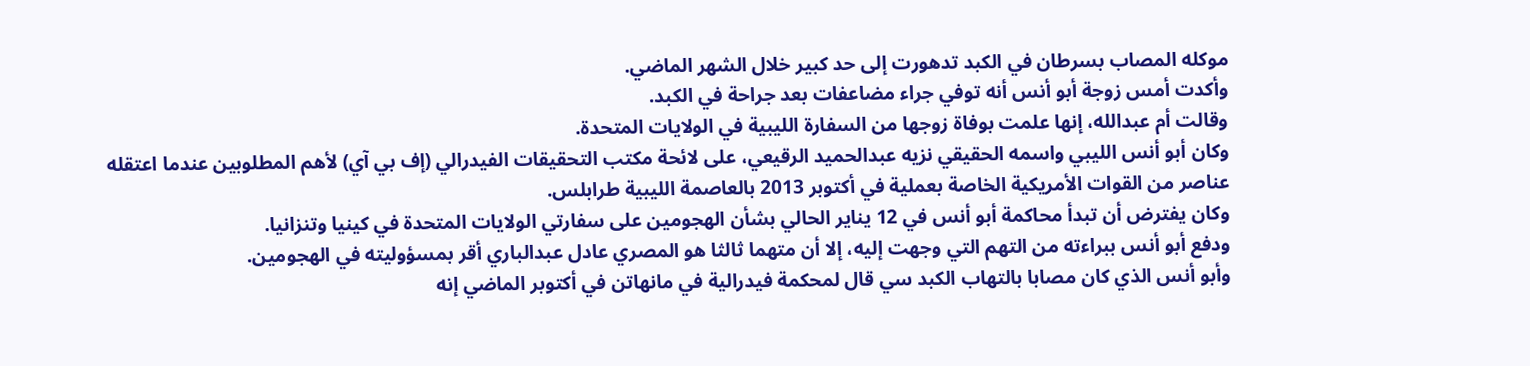موكله المصاب بسرطان في الكبد تدهورت إلى حد كبير خلال الشهر الماضي.
وأكدت أمس زوجة أبو أنس أنه توفي جراء مضاعفات بعد جراحة في الكبد.
وقالت أم عبدالله، إنها علمت بوفاة زوجها من السفارة الليبية في الولايات المتحدة.
وكان أبو أنس الليبي واسمه الحقيقي نزيه عبدالحميد الرقيعي، على لائحة مكتب التحقيقات الفيدرالي (إف بي آي) لأهم المطلوبين عندما اعتقله عناصر من القوات الأمريكية الخاصة بعملية في أكتوبر 2013 بالعاصمة الليبية طرابلس.
وكان يفترض أن تبدأ محاكمة أبو أنس في 12 يناير الحالي بشأن الهجومين على سفارتي الولايات المتحدة في كينيا وتنزانيا.
ودفع أبو أنس ببراءته من التهم التي وجهت إليه، إلا أن متهما ثالثا هو المصري عادل عبدالباري أقر بمسؤوليته في الهجومين.
وأبو أنس الذي كان مصابا بالتهاب الكبد سي قال لمحكمة فيدرالية في مانهاتن في أكتوبر الماضي إنه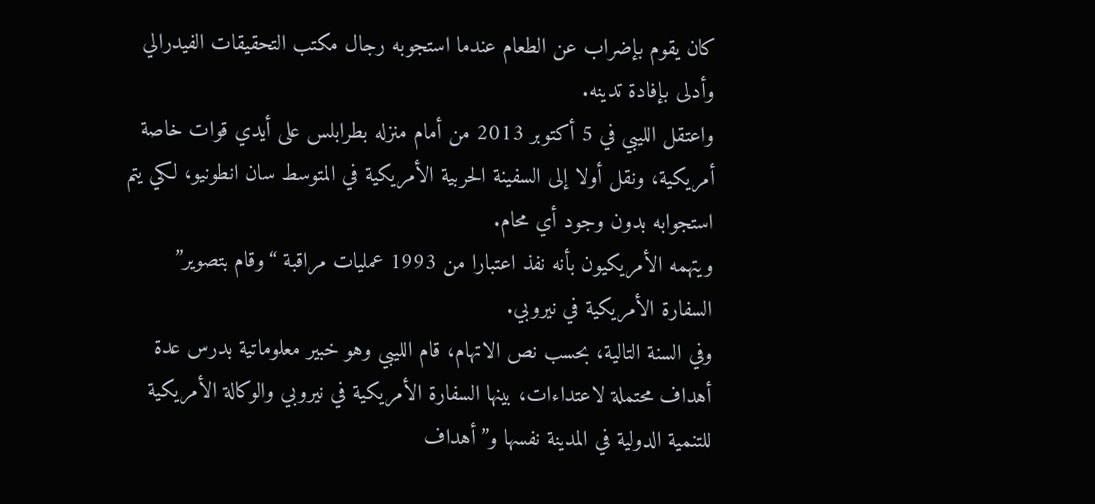كان يقوم بإضراب عن الطعام عندما استجوبه رجال مكتب التحقيقات الفيدرالي وأدلى بإفادة تدينه.
واعتقل الليبي في 5 أكتوبر 2013 من أمام منزله بطرابلس على أيدي قوات خاصة أمريكية، ونقل أولا إلى السفينة الحربية الأمريكية في المتوسط سان انطونيو، لكي يتم استجوابه بدون وجود أي محام.
ويتهمه الأمريكيون بأنه نفذ اعتبارا من 1993 عمليات مراقبة “وقام بتصوير” السفارة الأمريكية في نيروبي.
وفي السنة التالية، بحسب نص الاتهام، قام الليبي وهو خبير معلوماتية بدرس عدة أهداف محتملة لاعتداءات، بينها السفارة الأمريكية في نيروبي والوكالة الأمريكية للتنمية الدولية في المدينة نفسها و”أهداف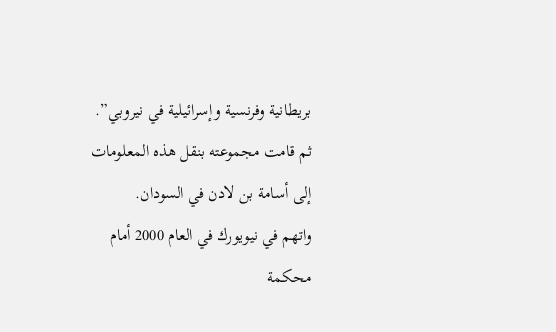بريطانية وفرنسية وإسرائيلية في نيروبي”.
ثم قامت مجموعته بنقل هذه المعلومات إلى أسامة بن لادن في السودان.
واتهم في نيويورك في العام 2000 أمام محكمة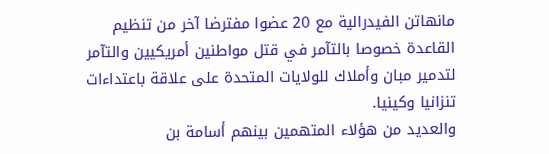مانهاتن الفيدرالية مع 20 عضوا مفترضا آخر من تنظيم القاعدة خصوصا بالتآمر في قتل مواطنين أمريكيين والتآمر لتدمير مبان وأملاك للولايات المتحدة على علاقة باعتداءات تنزانيا وكينيا.
والعديد من هؤلاء المتهمين بينهم أسامة بن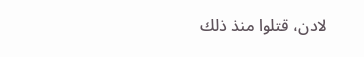لادن، قتلوا منذ ذلك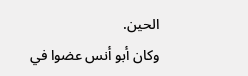الحين.
وكان أبو أنس عضوا في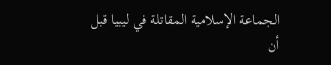الجماعة الإسلامية المقاتلة في ليبيا قبل أن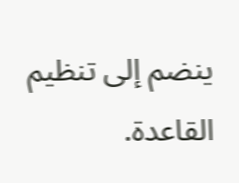ينضم إلى تنظيم القاعدة.